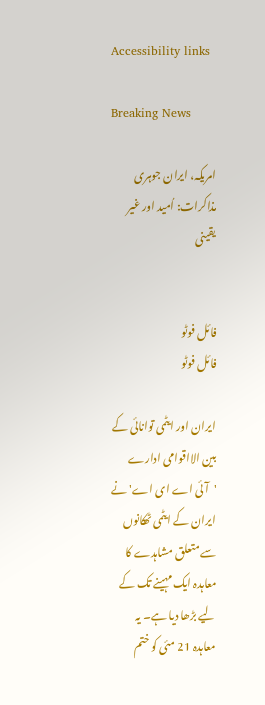Accessibility links

Breaking News

امریکہ، ایران جوہری مذاکرات: اُمید اور غیر یقینی


فائل فوٹو
فائل فوٹو

ایران اور ایٹمی توانائی کے بین الااقوامی ادارے 'آئی اے ای اے' نے ایران کے ایٹمی ٹھکانوں سے متعلق مشاہدے کا معاہدہ ایک مہینے تک کے لیے بڑھا دیا ہے۔ یہ معاہدہ 21 مئی کو ختم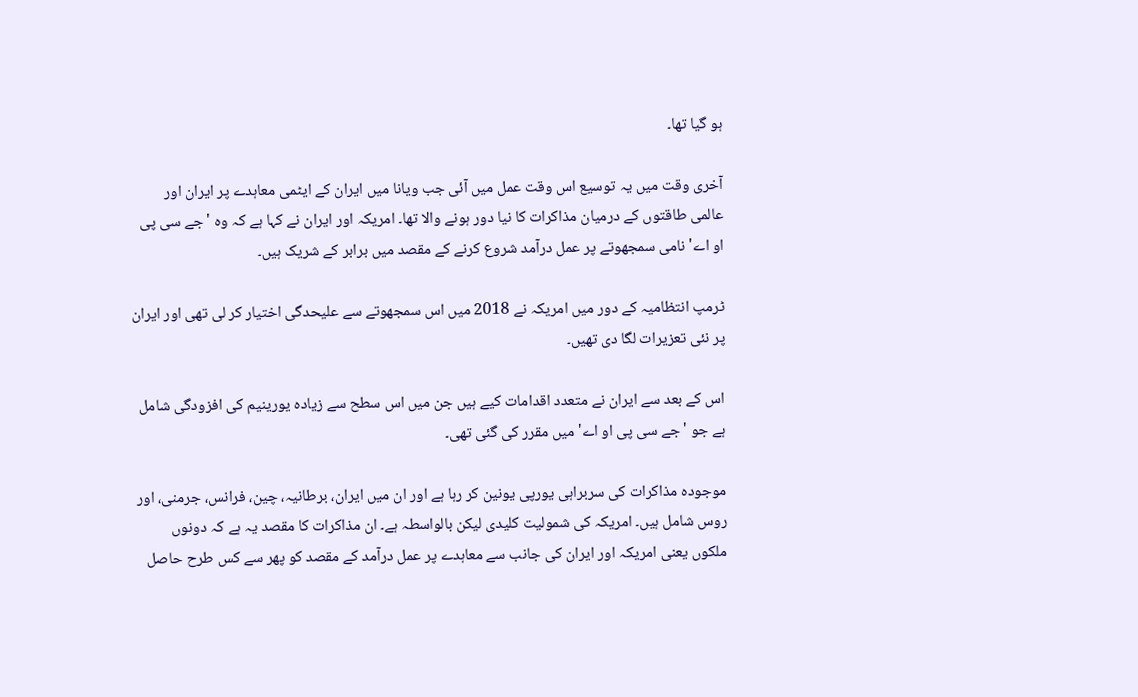ہو گیا تھا۔

آخری وقت میں یہ توسیع اس وقت عمل میں آئی جب ویانا میں ایران کے ایٹمی معاہدے پر ایران اور عالمی طاقتوں کے درمیان مذاکرات کا نیا دور ہونے والا تھا۔ امریکہ اور ایران نے کہا ہے کہ وہ 'جے سی پی او اے' نامی سمجھوتے پر عمل درآمد شروع کرنے کے مقصد میں برابر کے شریک ہیں۔

ٹرمپ انتظامیہ کے دور میں امریکہ نے 2018 میں اس سمجھوتے سے علیحدگی اختیار کر لی تھی اور ایران پر نئی تعزیرات لگا دی تھیں۔

اس کے بعد سے ایران نے متعدد اقدامات کیے ہیں جن میں اس سطح سے زیادہ یورینیم کی افزودگی شامل ہے جو 'جے سی پی او اے' میں مقرر کی گئی تھی۔

موجودہ مذاکرات کی سربراہی یورپی یونین کر رہا ہے اور ان میں ایران، برطانیہ، چین، فرانس، جرمنی، اور روس شامل ہیں۔ امریکہ کی شمولیت کلیدی لیکن بالواسطہ ہے۔ ان مذاکرات کا مقصد یہ ہے کہ دونوں ملکوں یعنی امریکہ اور ایران کی جانب سے معاہدے پر عمل درآمد کے مقصد کو پھر سے کس طرح حاصل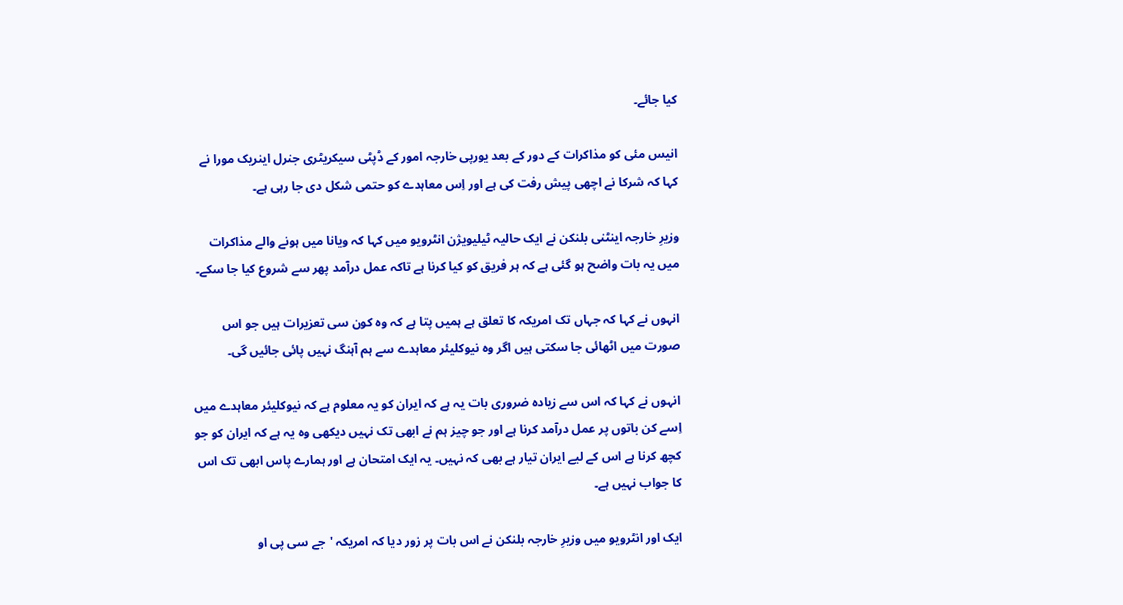کیا جائے۔

انیس مئی کو مذاکرات کے دور کے بعد یورپی خارجہ امور کے ڈپٹی سیکریٹری جنرل اینریک مورا نے کہا کہ شرکا نے اچھی پیش رفت کی ہے اور اِس معاہدے کو حتمی شکل دی جا رہی ہے۔

وزیرِ خارجہ اینٹنی بلنکن نے ایک حالیہ ٹیلیویژن انٹرویو میں کہا کہ ویانا میں ہونے والے مذاکرات میں یہ بات واضح ہو گئی ہے کہ ہر فریق کو کیا کرنا ہے تاکہ عمل درآمد پھر سے شروع کیا جا سکے۔

انہوں نے کہا کہ جہاں تک امریکہ کا تعلق ہے ہمیں پتا ہے کہ وہ کون سی تعزیرات ہیں جو اس صورت میں اٹھائی جا سکتی ہیں اگر وہ نیوکلیئر معاہدے سے ہم آہنگ نہیں پائی جائیں گی۔

انہوں نے کہا کہ اس سے زیادہ ضروری بات یہ ہے کہ ایران کو یہ معلوم ہے کہ نیوکلیئر معاہدے میں اِسے کن باتوں پر عمل درآمد کرنا ہے اور جو چیز ہم نے ابھی تک نہیں دیکھی وہ یہ ہے کہ ایران کو جو کچھ کرنا ہے اس کے لیے ایران تیار ہے بھی کہ نہیں۔ یہ ایک امتحان ہے اور ہمارے پاس ابھی تک اس کا جواب نہیں ہے۔

ایک اور انٹرویو میں وزیرِ خارجہ بلنکن نے اس بات پر زور دیا کہ امریکہ 'جے سی پی او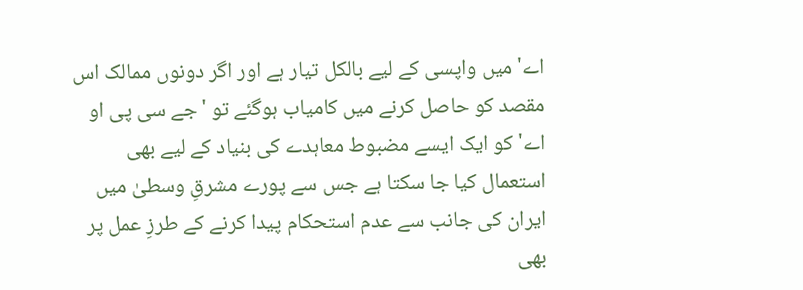اے' میں واپسی کے لیے بالکل تیار ہے اور اگر دونوں ممالک اس مقصد کو حاصل کرنے میں کامیاب ہوگئے تو 'جے سی پی او اے' کو ایک ایسے مضبوط معاہدے کی بنیاد کے لیے بھی استعمال کیا جا سکتا ہے جس سے پورے مشرقِ وسطیٰ میں ایران کی جانب سے عدم استحکام پیدا کرنے کے طرزِ عمل پر بھی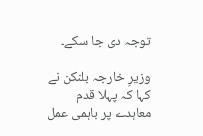توجہ دی جا سکے۔

وزیرِ خارجہ بلنکن نے کہا کہ پہلا قدم معاہدے پر باہمی عمل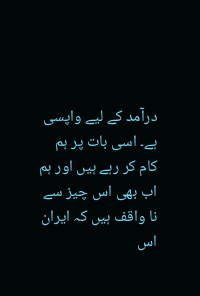درآمد کے لیے واپسی ہے۔ اسی بات پر ہم کام کر رہے ہیں اور ہم اب بھی اس چیز سے نا واقف ہیں کہ ایران اس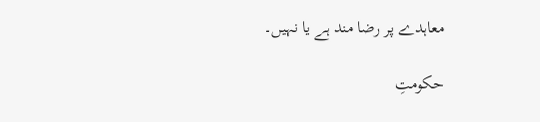معاہدے پر رضا مند ہے یا نہیں۔

حکومتِ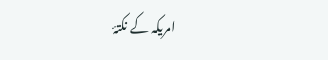امریکہ کے نکتۂ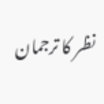نظر کا ترجمان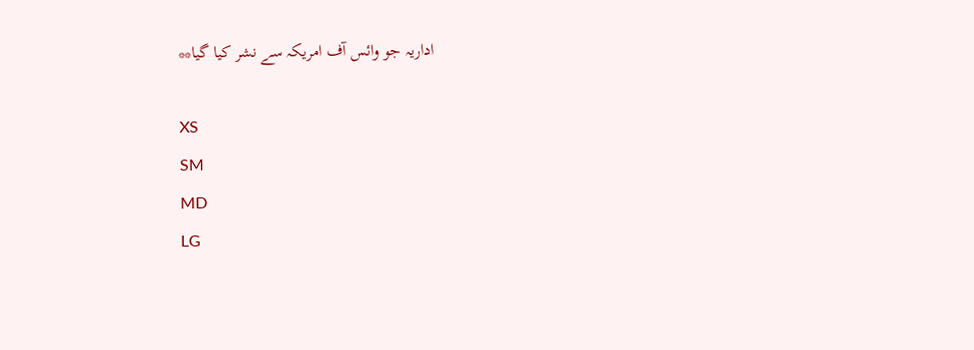اداریہ جو وائس آف امریکہ سے نشر کیا گیا**

XS
SM
MD
LG